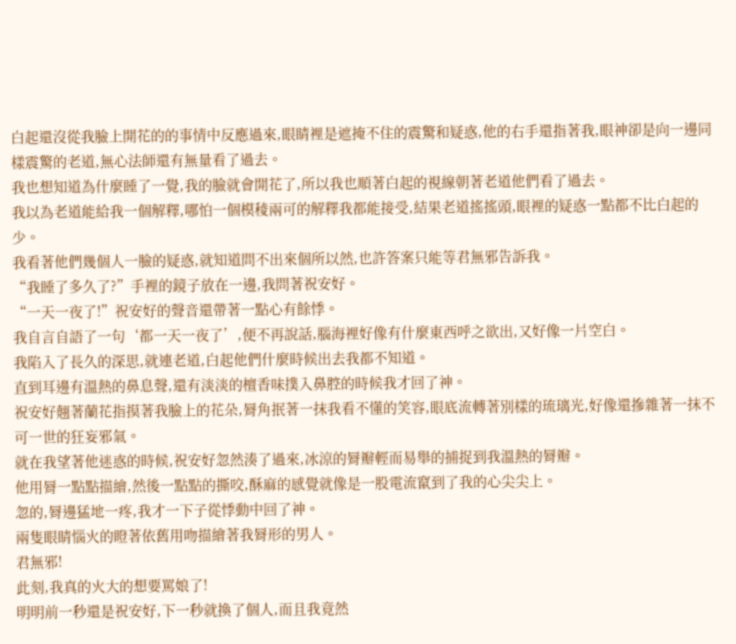白起還沒從我臉上開花的的事情中反應過來,眼睛裡是遮掩不住的震驚和疑惑,他的右手還指著我,眼神卻是向一邊同樣震驚的老道,無心法師還有無量看了過去。
我也想知道為什麼睡了一覺,我的臉就會開花了,所以我也順著白起的視線朝著老道他們看了過去。
我以為老道能給我一個解釋,哪怕一個模稜兩可的解釋我都能接受,結果老道搖搖頭,眼裡的疑惑一點都不比白起的少。
我看著他們幾個人一臉的疑惑,就知道問不出來個所以然,也許答案只能等君無邪告訴我。
“我睡了多久了?”手裡的鏡子放在一邊,我問著祝安好。
“一天一夜了!”祝安好的聲音還帶著一點心有餘悸。
我自言自語了一句‘都一天一夜了’,便不再說話,腦海裡好像有什麼東西呼之欲出,又好像一片空白。
我陷入了長久的深思,就連老道,白起他們什麼時候出去我都不知道。
直到耳邊有溫熱的鼻息聲,還有淡淡的檀香味撲入鼻腔的時候我才回了神。
祝安好翹著蘭花指摸著我臉上的花朵,脣角抿著一抹我看不懂的笑容,眼底流轉著別樣的琉璃光,好像還摻雜著一抹不可一世的狂妄邪氣。
就在我望著他迷惑的時候,祝安好忽然湊了過來,冰涼的脣瓣輕而易舉的捕捉到我溫熱的脣瓣。
他用脣一點點描繪,然後一點點的撕咬,酥麻的感覺就像是一股電流竄到了我的心尖尖上。
忽的,脣邊猛地一疼,我才一下子從悸動中回了神。
兩隻眼睛惱火的瞪著依舊用吻描繪著我脣形的男人。
君無邪!
此刻,我真的火大的想要罵娘了!
明明前一秒還是祝安好,下一秒就換了個人,而且我竟然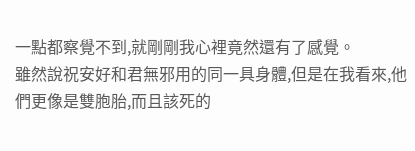一點都察覺不到,就剛剛我心裡竟然還有了感覺。
雖然說祝安好和君無邪用的同一具身體,但是在我看來,他們更像是雙胞胎,而且該死的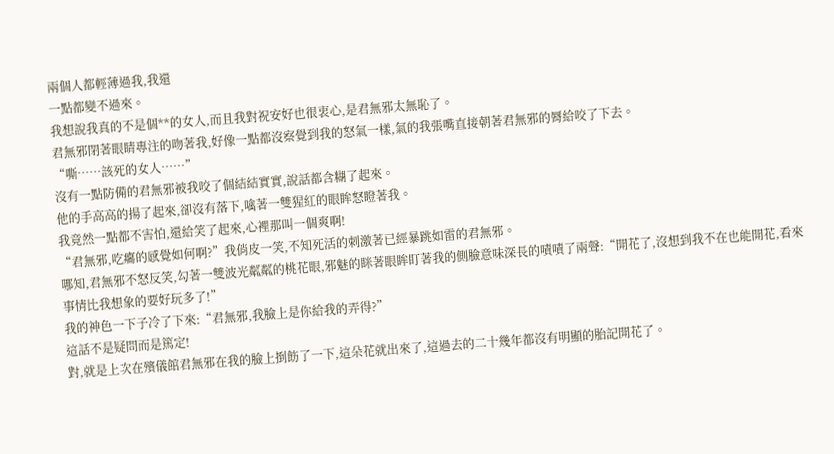兩個人都輕薄過我,我還
一點都變不過來。
我想說我真的不是個**的女人,而且我對祝安好也很衷心,是君無邪太無恥了。
君無邪閉著眼睛專注的吻著我,好像一點都沒察覺到我的怒氣一樣,氣的我張嘴直接朝著君無邪的脣給咬了下去。
“嘶……該死的女人……”
沒有一點防備的君無邪被我咬了個結結實實,說話都含糊了起來。
他的手高高的揚了起來,卻沒有落下,噙著一雙猩紅的眼眸怒瞪著我。
我竟然一點都不害怕,還給笑了起來,心裡那叫一個爽啊!
“君無邪,吃癟的感覺如何啊?”我俏皮一笑,不知死活的刺激著已經暴跳如雷的君無邪。
哪知,君無邪不怒反笑,勾著一雙波光粼粼的桃花眼,邪魅的眯著眼眸盯著我的側臉意味深長的嘖嘖了兩聲:“開花了,沒想到我不在也能開花,看來事情比我想象的要好玩多了!”
我的神色一下子冷了下來:“君無邪,我臉上是你給我的弄得?”
這話不是疑問而是篤定!
對,就是上次在殯儀館君無邪在我的臉上捯飭了一下,這朵花就出來了,這過去的二十幾年都沒有明顯的胎記開花了。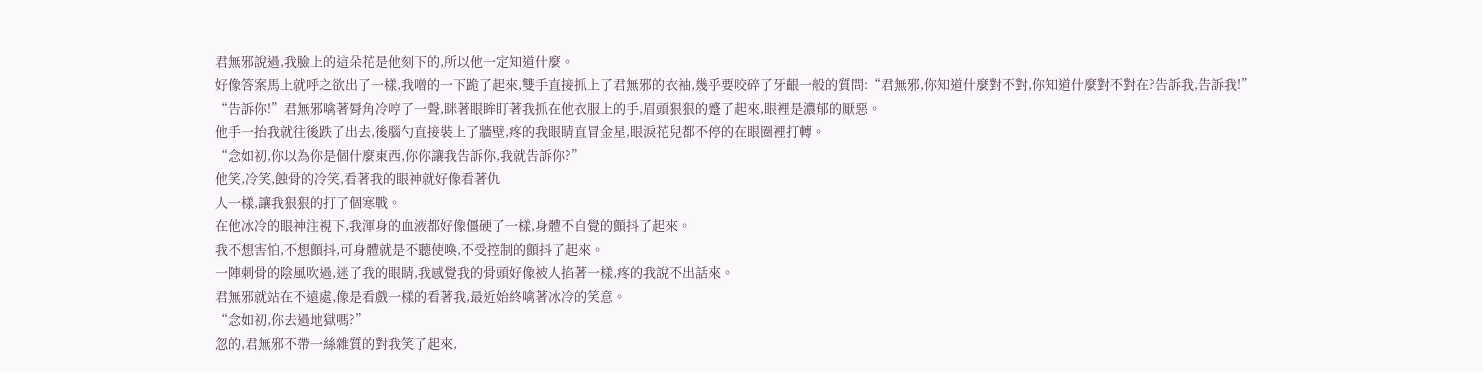君無邪說過,我臉上的這朵花是他刻下的,所以他一定知道什麼。
好像答案馬上就呼之欲出了一樣,我噌的一下跪了起來,雙手直接抓上了君無邪的衣袖,幾乎要咬碎了牙齦一般的質問:“君無邪,你知道什麼對不對,你知道什麼對不對在?告訴我,告訴我!”
“告訴你!”君無邪噙著脣角冷哼了一聲,眯著眼眸盯著我抓在他衣服上的手,眉頭狠狠的蹙了起來,眼裡是濃郁的厭惡。
他手一抬我就往後跌了出去,後腦勺直接裝上了牆壁,疼的我眼睛直冒金星,眼淚花兒都不停的在眼圈裡打轉。
“念如初,你以為你是個什麼東西,你你讓我告訴你,我就告訴你?”
他笑,冷笑,蝕骨的冷笑,看著我的眼神就好像看著仇
人一樣,讓我狠狠的打了個寒戰。
在他冰冷的眼神注視下,我渾身的血液都好像僵硬了一樣,身體不自覺的顫抖了起來。
我不想害怕,不想顫抖,可身體就是不聽使喚,不受控制的顫抖了起來。
一陣刺骨的陰風吹過,迷了我的眼睛,我感覺我的骨頭好像被人掐著一樣,疼的我說不出話來。
君無邪就站在不遠處,像是看戲一樣的看著我,最近始終噙著冰冷的笑意。
“念如初,你去過地獄嗎?”
忽的,君無邪不帶一絲雜質的對我笑了起來,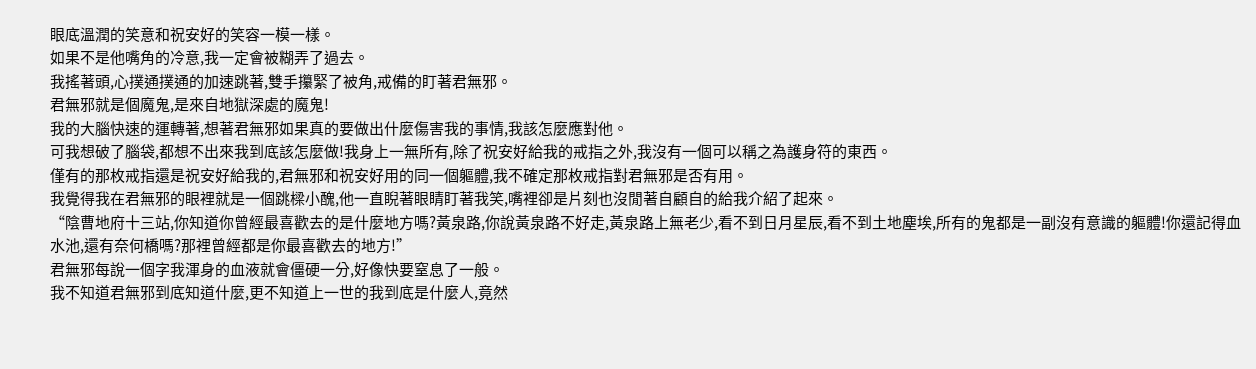眼底溫潤的笑意和祝安好的笑容一模一樣。
如果不是他嘴角的冷意,我一定會被糊弄了過去。
我搖著頭,心撲通撲通的加速跳著,雙手攥緊了被角,戒備的盯著君無邪。
君無邪就是個魔鬼,是來自地獄深處的魔鬼!
我的大腦快速的運轉著,想著君無邪如果真的要做出什麼傷害我的事情,我該怎麼應對他。
可我想破了腦袋,都想不出來我到底該怎麼做!我身上一無所有,除了祝安好給我的戒指之外,我沒有一個可以稱之為護身符的東西。
僅有的那枚戒指還是祝安好給我的,君無邪和祝安好用的同一個軀體,我不確定那枚戒指對君無邪是否有用。
我覺得我在君無邪的眼裡就是一個跳樑小醜,他一直睨著眼睛盯著我笑,嘴裡卻是片刻也沒閒著自顧自的給我介紹了起來。
“陰曹地府十三站,你知道你曾經最喜歡去的是什麼地方嗎?黃泉路,你說黃泉路不好走,黃泉路上無老少,看不到日月星辰,看不到土地塵埃,所有的鬼都是一副沒有意識的軀體!你還記得血水池,還有奈何橋嗎?那裡曾經都是你最喜歡去的地方!”
君無邪每說一個字我渾身的血液就會僵硬一分,好像快要窒息了一般。
我不知道君無邪到底知道什麼,更不知道上一世的我到底是什麼人,竟然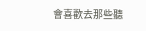會喜歡去那些聽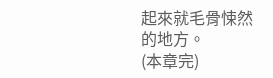起來就毛骨悚然的地方。
(本章完)